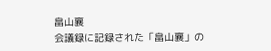畠山襄
会議録に記録された「畠山襄」の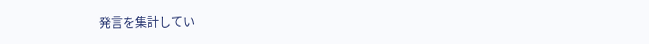発言を集計してい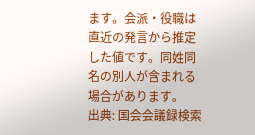ます。会派・役職は直近の発言から推定した値です。同姓同名の別人が含まれる場合があります。
出典: 国会会議録検索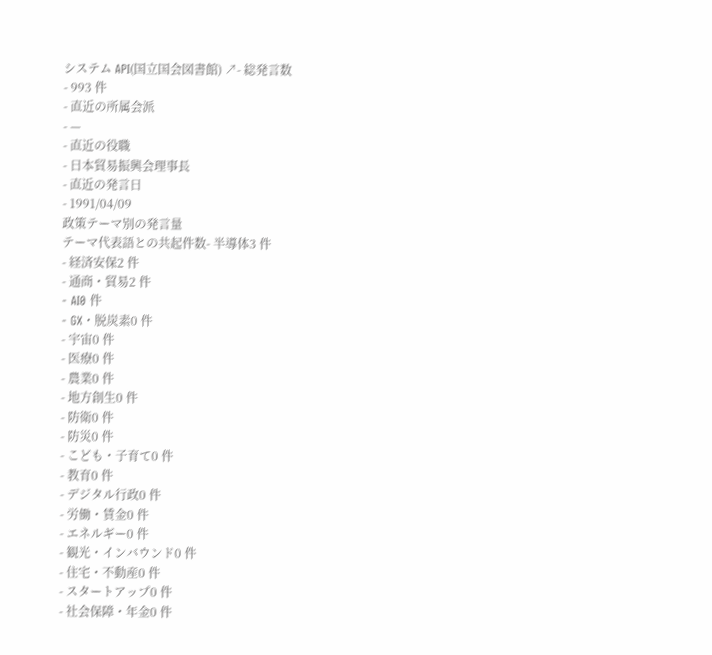システム API(国立国会図書館) ↗- 総発言数
- 993 件
- 直近の所属会派
- —
- 直近の役職
- 日本貿易振興会理事長
- 直近の発言日
- 1991/04/09
政策テーマ別の発言量
テーマ代表語との共起件数- 半導体3 件
- 経済安保2 件
- 通商・貿易2 件
- AI0 件
- GX・脱炭素0 件
- 宇宙0 件
- 医療0 件
- 農業0 件
- 地方創生0 件
- 防衛0 件
- 防災0 件
- こども・子育て0 件
- 教育0 件
- デジタル行政0 件
- 労働・賃金0 件
- エネルギー0 件
- 観光・インバウンド0 件
- 住宅・不動産0 件
- スタートアップ0 件
- 社会保障・年金0 件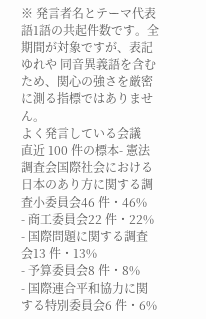※ 発言者名とテーマ代表語1語の共起件数です。全期間が対象ですが、表記ゆれや 同音異義語を含むため、関心の強さを厳密に測る指標ではありません。
よく発言している会議
直近 100 件の標本- 憲法調査会国際社会における日本のあり方に関する調査小委員会46 件・46%
- 商工委員会22 件・22%
- 国際問題に関する調査会13 件・13%
- 予算委員会8 件・8%
- 国際連合平和協力に関する特別委員会6 件・6%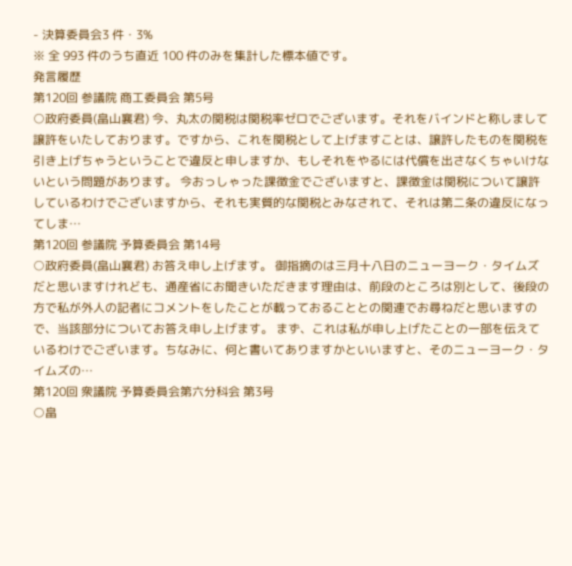- 決算委員会3 件・3%
※ 全 993 件のうち直近 100 件のみを集計した標本値です。
発言履歴
第120回 参議院 商工委員会 第5号
○政府委員(畠山襄君) 今、丸太の関税は関税率ゼロでございます。それをバインドと称しまして譲許をいたしております。ですから、これを関税として上げますことは、譲許したものを関税を引き上げちゃうということで違反と申しますか、もしそれをやるには代償を出さなくちゃいけないという問題があります。 今おっしゃった課徴金でございますと、課徴金は関税について譲許しているわけでございますから、それも実質的な関税とみなされて、それは第二条の違反になってしま…
第120回 参議院 予算委員会 第14号
○政府委員(畠山襄君) お答え申し上げます。 御指摘のは三月十八日のニューヨーク・タイムズだと思いますけれども、通産省にお聞きいただきます理由は、前段のところは別として、後段の方で私が外人の記者にコメントをしたことが載っておることとの関連でお尋ねだと思いますので、当該部分についてお答え申し上げます。 まず、これは私が申し上げたことの一部を伝えているわけでございます。ちなみに、何と書いてありますかといいますと、そのニューヨーク・タイムズの…
第120回 衆議院 予算委員会第六分科会 第3号
○畠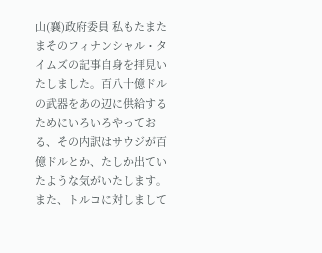山(襄)政府委員 私もたまたまそのフィナンシャル・タイムズの記事自身を拝見いたしました。百八十億ドルの武器をあの辺に供給するためにいろいろやっておる、その内訳はサウジが百億ドルとか、たしか出ていたような気がいたします。また、トルコに対しまして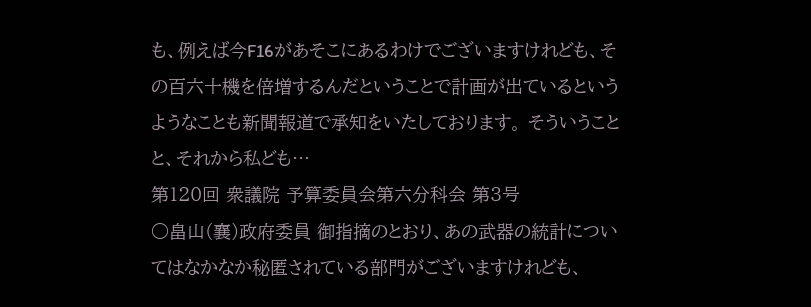も、例えば今F16があそこにあるわけでございますけれども、その百六十機を倍増するんだということで計画が出ているというようなことも新聞報道で承知をいたしております。 そういうことと、それから私ども…
第120回 衆議院 予算委員会第六分科会 第3号
○畠山(襄)政府委員 御指摘のとおり、あの武器の統計についてはなかなか秘匿されている部門がございますけれども、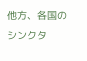他方、各国のシンクタ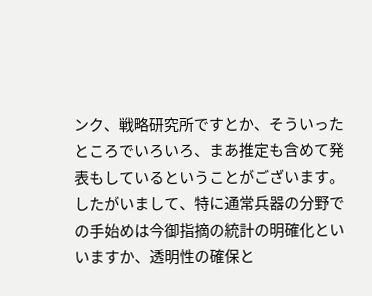ンク、戦略研究所ですとか、そういったところでいろいろ、まあ推定も含めて発表もしているということがございます。したがいまして、特に通常兵器の分野での手始めは今御指摘の統計の明確化といいますか、透明性の確保と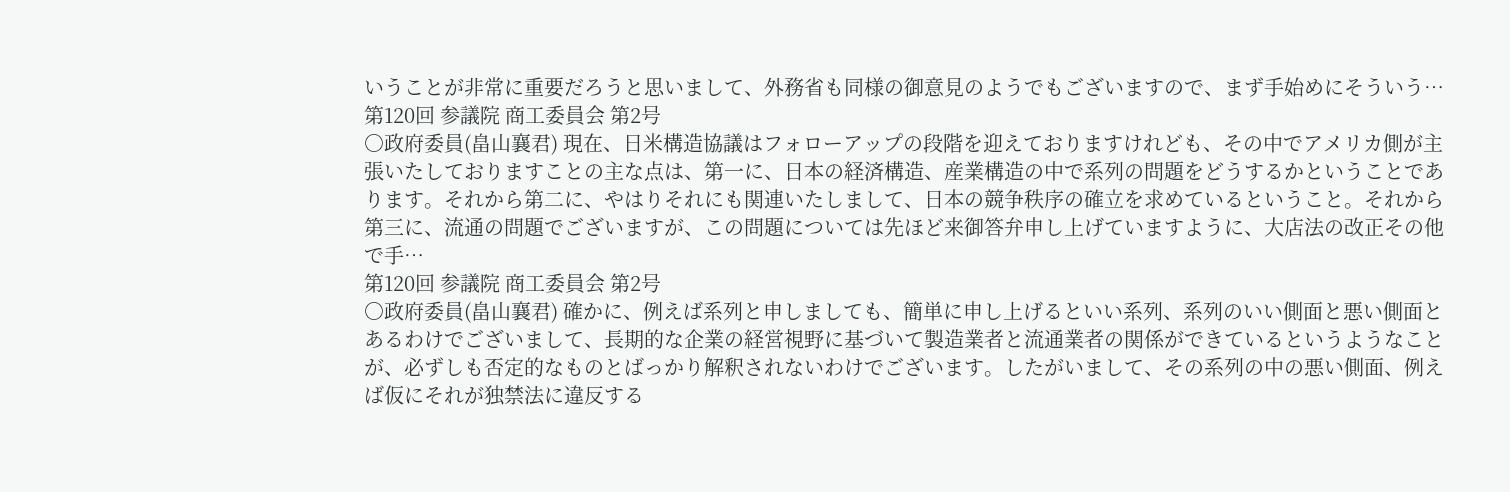いうことが非常に重要だろうと思いまして、外務省も同様の御意見のようでもございますので、まず手始めにそういう…
第120回 参議院 商工委員会 第2号
○政府委員(畠山襄君) 現在、日米構造協議はフォローアップの段階を迎えておりますけれども、その中でアメリカ側が主張いたしておりますことの主な点は、第一に、日本の経済構造、産業構造の中で系列の問題をどうするかということであります。それから第二に、やはりそれにも関連いたしまして、日本の競争秩序の確立を求めているということ。それから第三に、流通の問題でございますが、この問題については先ほど来御答弁申し上げていますように、大店法の改正その他で手…
第120回 参議院 商工委員会 第2号
○政府委員(畠山襄君) 確かに、例えば系列と申しましても、簡単に申し上げるといい系列、系列のいい側面と悪い側面とあるわけでございまして、長期的な企業の経営視野に基づいて製造業者と流通業者の関係ができているというようなことが、必ずしも否定的なものとばっかり解釈されないわけでございます。したがいまして、その系列の中の悪い側面、例えば仮にそれが独禁法に違反する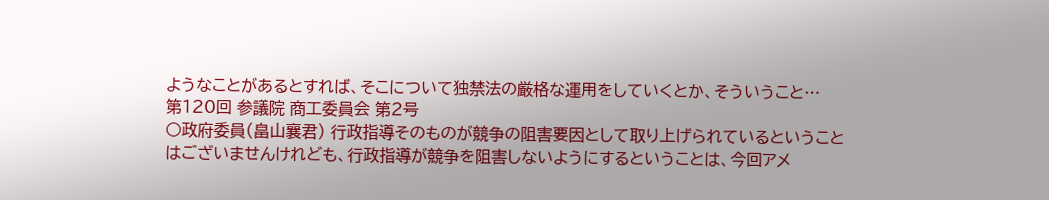ようなことがあるとすれば、そこについて独禁法の厳格な運用をしていくとか、そういうこと…
第120回 参議院 商工委員会 第2号
○政府委員(畠山襄君) 行政指導そのものが競争の阻害要因として取り上げられているということはございませんけれども、行政指導が競争を阻害しないようにするということは、今回アメ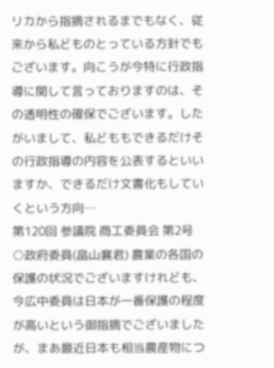リカから指摘されるまでもなく、従来から私どものとっている方針でもございます。向こうが今特に行政指導に関して言っておりますのは、その透明性の確保でございます。したがいまして、私どももできるだけその行政指導の内容を公表するといいますか、できるだけ文書化もしていくという方向…
第120回 参議院 商工委員会 第2号
○政府委員(畠山襄君) 農業の各国の保護の状況でございますけれども、今広中委員は日本が一番保護の程度が高いという御指摘でございましたが、まあ最近日本も相当農産物につ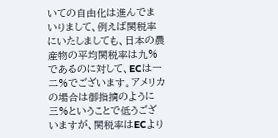いての自由化は進んでまいりまして、例えば関税率にいたしましても、日本の農産物の平均関税率は九%であるのに対して、ECは一二%でございます。アメリカの場合は御指摘のように三%ということで低うございますが、関税率はECより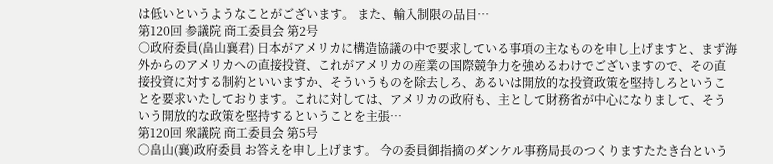は低いというようなことがございます。 また、輸入制限の品目…
第120回 参議院 商工委員会 第2号
○政府委員(畠山襄君) 日本がアメリカに構造協議の中で要求している事項の主なものを申し上げますと、まず海外からのアメリカへの直接投資、これがアメリカの産業の国際競争力を強めるわけでございますので、その直接投資に対する制約といいますか、そういうものを除去しろ、あるいは開放的な投資政策を堅持しろということを要求いたしております。これに対しては、アメリカの政府も、主として財務省が中心になりまして、そういう開放的な政策を堅持するということを主張…
第120回 衆議院 商工委員会 第5号
○畠山(襄)政府委員 お答えを申し上げます。 今の委員御指摘のダンケル事務局長のつくりますたたき台という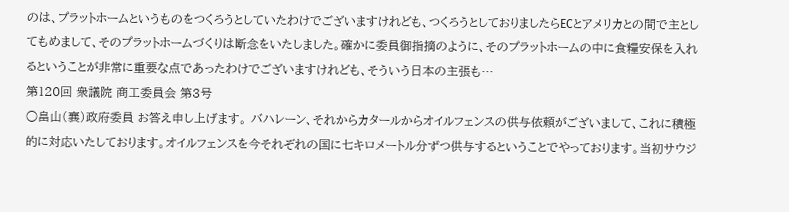のは、プラットホームというものをつくろうとしていたわけでございますけれども、つくろうとしておりましたらECとアメリカとの間で主としてもめまして、そのプラットホームづくりは断念をいたしました。確かに委員御指摘のように、そのプラットホームの中に食糧安保を入れるということが非常に重要な点であったわけでございますけれども、そういう日本の主張も…
第120回 衆議院 商工委員会 第3号
○畠山(襄)政府委員 お答え申し上げます。 バハレーン、それからカタールからオイルフェンスの供与依頼がございまして、これに積極的に対応いたしております。オイルフェンスを今それぞれの国に七キロメートル分ずつ供与するということでやっております。当初サウジ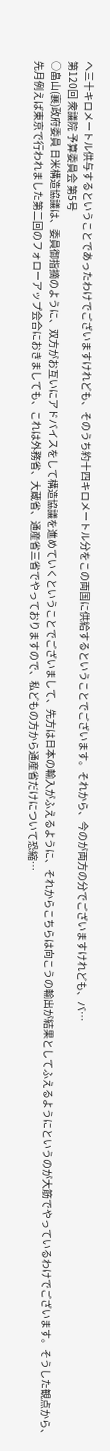へ三十キロメートル供与するということであったわけでございますけれども、そのうち約十四キロメートル分をこの両国に供給するということでございます。それから、今のが両方の分でございますけれども、バ…
第120回 衆議院 予算委員会 第5号
○畠山(襄)政府委員 日米構造協議は、委員御指摘のように、双方がお互いにアドバイスをして構造協議を進めていくということでございまして、先方は日本の輸入がふえるように、それからこちらは向こうの輸出が結果としてふえるようにというのが大筋でやっているわけでございます。そうした観点から、先月例えば東京で行われました第二回のフォローアップ会合におきましても、これは外務省、大蔵省、通産省三省でやっておりますので、私どもの方から通産省だけについて恐縮…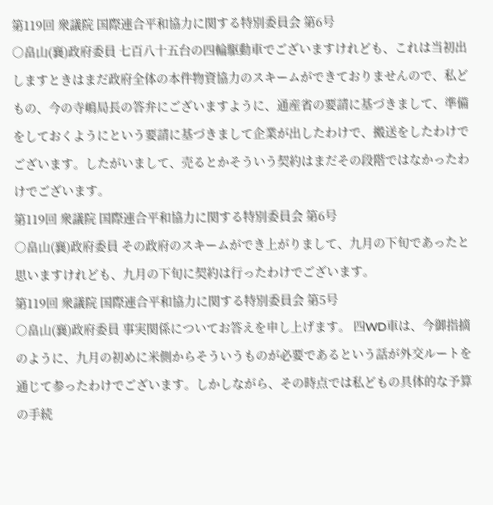第119回 衆議院 国際連合平和協力に関する特別委員会 第6号
○畠山(襄)政府委員 七百八十五台の四輪駆動車でございますけれども、これは当初出しますときはまだ政府全体の本件物資協力のスキームができておりませんので、私どもの、今の寺嶋局長の答弁にございますように、通産省の要請に基づきまして、準備をしておくようにという要請に基づきまして企業が出したわけで、搬送をしたわけでございます。したがいまして、売るとかそういう契約はまだその段階ではなかったわけでございます。
第119回 衆議院 国際連合平和協力に関する特別委員会 第6号
○畠山(襄)政府委員 その政府のスキームができ上がりまして、九月の下旬であったと思いますけれども、九月の下旬に契約は行ったわけでございます。
第119回 衆議院 国際連合平和協力に関する特別委員会 第5号
○畠山(襄)政府委員 事実関係についてお答えを申し上げます。 四WD車は、今御指摘のように、九月の初めに米側からそういうものが必要であるという話が外交ルートを通じて参ったわけでございます。しかしながら、その時点では私どもの具体的な予算の手続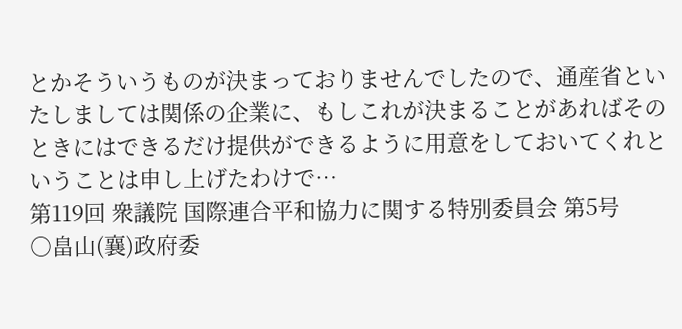とかそういうものが決まっておりませんでしたので、通産省といたしましては関係の企業に、もしこれが決まることがあればそのときにはできるだけ提供ができるように用意をしておいてくれということは申し上げたわけで…
第119回 衆議院 国際連合平和協力に関する特別委員会 第5号
○畠山(襄)政府委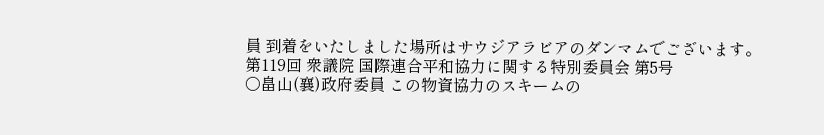員 到着をいたしました場所はサウジアラビアのダンマムでございます。
第119回 衆議院 国際連合平和協力に関する特別委員会 第5号
○畠山(襄)政府委員 この物資協力のスキームの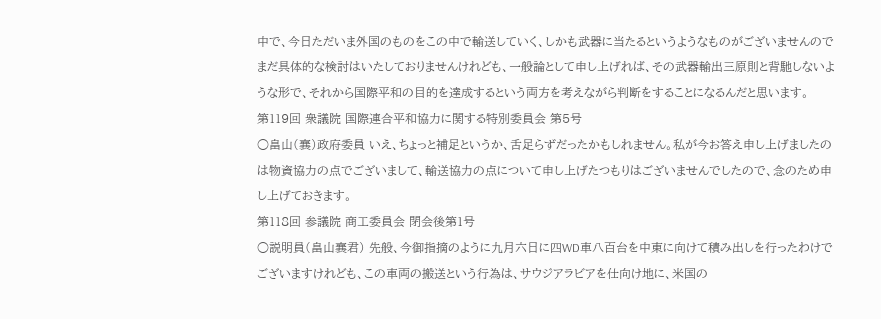中で、今日ただいま外国のものをこの中で輸送していく、しかも武器に当たるというようなものがございませんのでまだ具体的な検討はいたしておりませんけれども、一般論として申し上げれば、その武器輸出三原則と背馳しないような形で、それから国際平和の目的を達成するという両方を考えながら判断をすることになるんだと思います。
第119回 衆議院 国際連合平和協力に関する特別委員会 第5号
○畠山(襄)政府委員 いえ、ちょっと補足というか、舌足らずだったかもしれません。私が今お答え申し上げましたのは物資協力の点でございまして、輸送協力の点について申し上げたつもりはございませんでしたので、念のため申し上げておきます。
第118回 参議院 商工委員会 閉会後第1号
○説明員(畠山襄君) 先般、今御指摘のように九月六日に四WD車八百台を中東に向けて積み出しを行ったわけでございますけれども、この車両の搬送という行為は、サウジアラビアを仕向け地に、米国の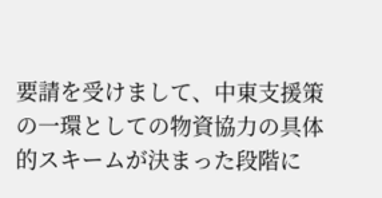要請を受けまして、中東支援策の一環としての物資協力の具体的スキームが決まった段階に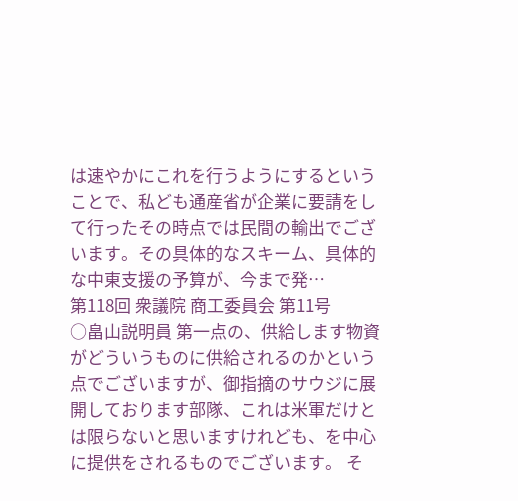は速やかにこれを行うようにするということで、私ども通産省が企業に要請をして行ったその時点では民間の輸出でございます。その具体的なスキーム、具体的な中東支援の予算が、今まで発…
第118回 衆議院 商工委員会 第11号
○畠山説明員 第一点の、供給します物資がどういうものに供給されるのかという点でございますが、御指摘のサウジに展開しております部隊、これは米軍だけとは限らないと思いますけれども、を中心に提供をされるものでございます。 そ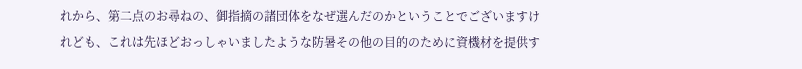れから、第二点のお尋ねの、御指摘の諸団体をなぜ選んだのかということでございますけれども、これは先ほどおっしゃいましたような防暑その他の目的のために資機材を提供す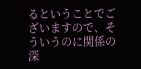るということでございますので、そういうのに関係の深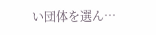い団体を選ん…